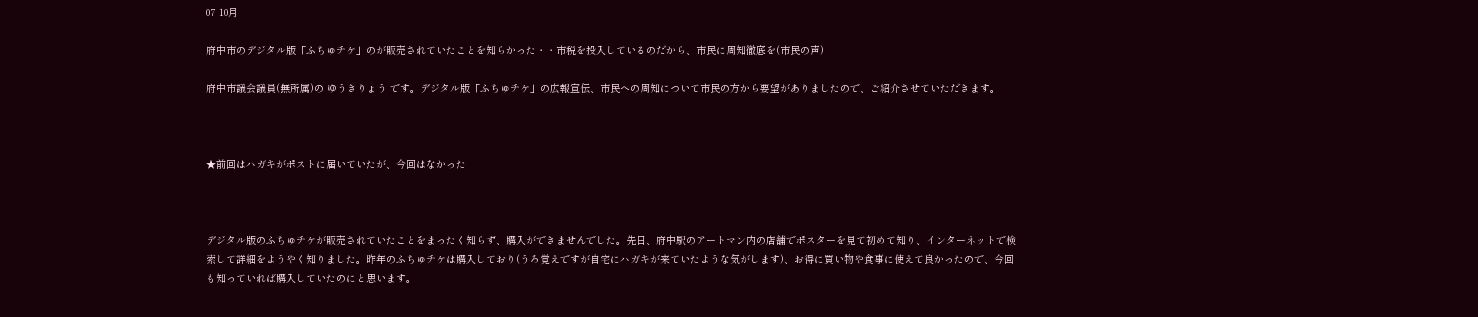07 10月

府中市のデジタル版「ふちゅチケ」のが販売されていたことを知らかった・・市税を投入しているのだから、市民に周知徹底を(市民の声)

府中市議会議員(無所属)の ゆうきりょう です。デジタル版「ふちゅチケ」の広報宣伝、市民への周知について市民の方から要望がありましたので、ご紹介させていただきます。



★前回はハガキがポストに届いていたが、今回はなかった



デジタル版のふちゅチケが販売されていたことをまったく知らず、購入ができませんでした。先日、府中駅のアートマン内の店舗でポスターを見て初めて知り、インターネットで検索して詳細をようやく知りました。昨年のふちゅチケは購入しており(うろ覚えですが自宅にハガキが来ていたような気がします)、お得に買い物や食事に使えて良かったので、今回も知っていれば購入していたのにと思います。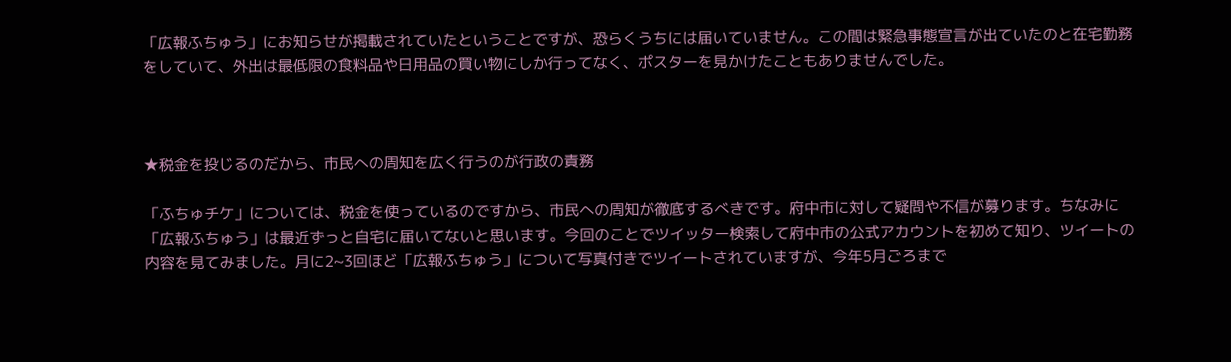「広報ふちゅう」にお知らせが掲載されていたということですが、恐らくうちには届いていません。この間は緊急事態宣言が出ていたのと在宅勤務をしていて、外出は最低限の食料品や日用品の買い物にしか行ってなく、ポスターを見かけたこともありませんでした。



★税金を投じるのだから、市民への周知を広く行うのが行政の責務

「ふちゅチケ」については、税金を使っているのですから、市民への周知が徹底するべきです。府中市に対して疑問や不信が募ります。ちなみに「広報ふちゅう」は最近ずっと自宅に届いてないと思います。今回のことでツイッター検索して府中市の公式アカウントを初めて知り、ツイートの内容を見てみました。月に2~3回ほど「広報ふちゅう」について写真付きでツイートされていますが、今年5月ごろまで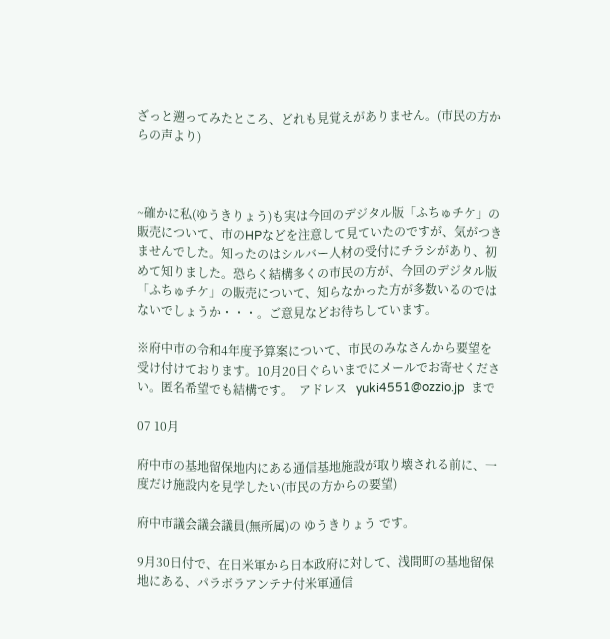ざっと遡ってみたところ、どれも見覚えがありません。(市民の方からの声より)



~確かに私(ゆうきりょう)も実は今回のデジタル版「ふちゅチケ」の販売について、市のHPなどを注意して見ていたのですが、気がつきませんでした。知ったのはシルバー人材の受付にチラシがあり、初めて知りました。恐らく結構多くの市民の方が、今回のデジタル版「ふちゅチケ」の販売について、知らなかった方が多数いるのではないでしょうか・・・。ご意見などお待ちしています。

※府中市の令和4年度予算案について、市民のみなさんから要望を受け付けております。10月20日ぐらいまでにメールでお寄せください。匿名希望でも結構です。  アドレス   yuki4551@ozzio.jp  まで

07 10月

府中市の基地留保地内にある通信基地施設が取り壊される前に、一度だけ施設内を見学したい(市民の方からの要望)

府中市議会議会議員(無所属)の ゆうきりょう です。

9月30日付で、在日米軍から日本政府に対して、浅間町の基地留保地にある、パラボラアンテナ付米軍通信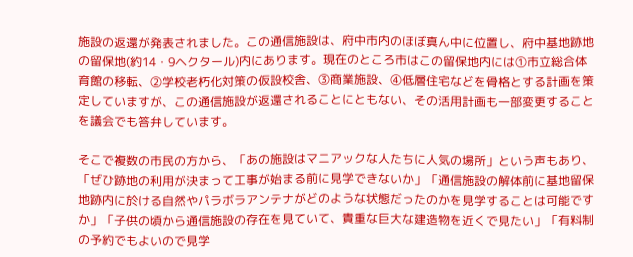施設の返還が発表されました。この通信施設は、府中市内のほぼ真ん中に位置し、府中基地跡地の留保地(約14・9ヘクタール)内にあります。現在のところ市はこの留保地内には①市立総合体育館の移転、②学校老朽化対策の仮設校舎、③商業施設、④低層住宅などを骨格とする計画を策定していますが、この通信施設が返還されることにともない、その活用計画も一部変更することを議会でも答弁しています。

そこで複数の市民の方から、「あの施設はマニアックな人たちに人気の場所」という声もあり、「ぜひ跡地の利用が決まって工事が始まる前に見学できないか」「通信施設の解体前に基地留保地跡内に於ける自然やパラボラアンテナがどのような状態だったのかを見学することは可能ですか」「子供の頃から通信施設の存在を見ていて、貴重な巨大な建造物を近くで見たい」「有料制の予約でもよいので見学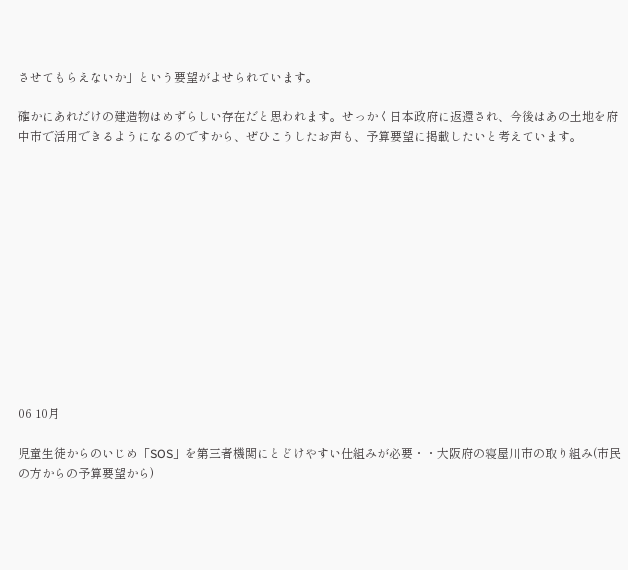させてもらえないか」という要望がよせられています。

確かにあれだけの建造物はめずらしい存在だと思われます。せっかく日本政府に返還され、今後はあの土地を府中市で活用できるようになるのですから、ぜひこうしたお声も、予算要望に掲載したいと考えています。













06 10月

児童生徒からのいじめ「SOS」を第三者機関にとどけやすい仕組みが必要・・大阪府の寝屋川市の取り組み(市民の方からの予算要望から)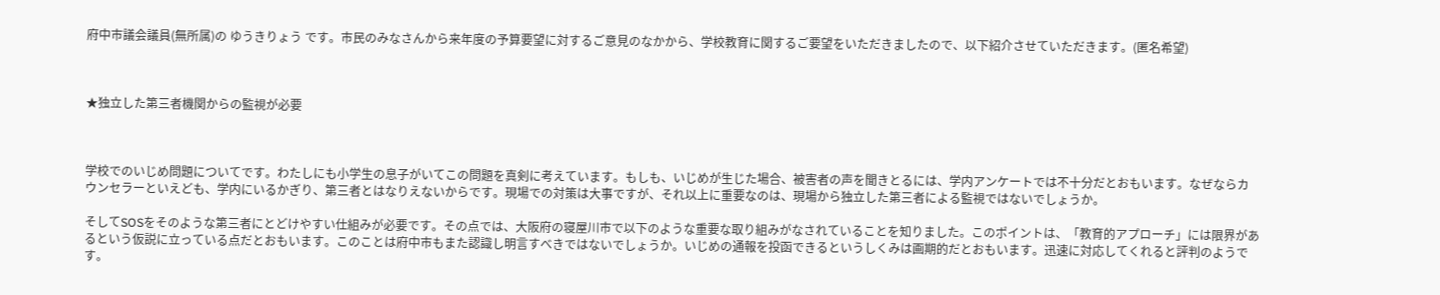府中市議会議員(無所属)の ゆうきりょう です。市民のみなさんから来年度の予算要望に対するご意見のなかから、学校教育に関するご要望をいただきましたので、以下紹介させていただきます。(匿名希望)



★独立した第三者機関からの監視が必要



学校でのいじめ問題についてです。わたしにも小学生の息子がいてこの問題を真剣に考えています。もしも、いじめが生じた場合、被害者の声を聞きとるには、学内アンケートでは不十分だとおもいます。なぜならカウンセラーといえども、学内にいるかぎり、第三者とはなりえないからです。現場での対策は大事ですが、それ以上に重要なのは、現場から独立した第三者による監視ではないでしょうか。

そしてSOSをそのような第三者にとどけやすい仕組みが必要です。その点では、大阪府の寝屋川市で以下のような重要な取り組みがなされていることを知りました。このポイントは、「教育的アプローチ」には限界があるという仮説に立っている点だとおもいます。このことは府中市もまた認識し明言すべきではないでしょうか。いじめの通報を投函できるというしくみは画期的だとおもいます。迅速に対応してくれると評判のようです。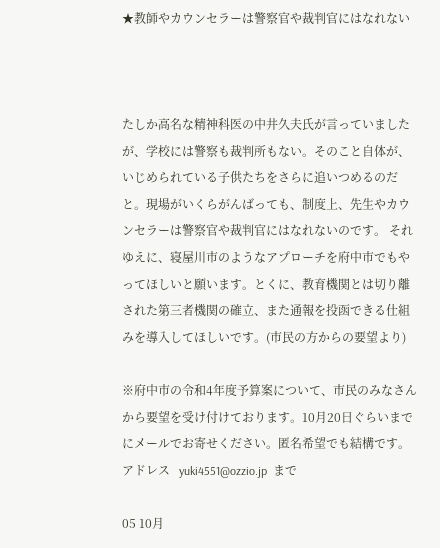★教師やカウンセラーは警察官や裁判官にはなれない



たしか高名な精神科医の中井久夫氏が言っていましたが、学校には警察も裁判所もない。そのこと自体が、いじめられている子供たちをさらに追いつめるのだと。現場がいくらがんばっても、制度上、先生やカウンセラーは警察官や裁判官にはなれないのです。 それゆえに、寝屋川市のようなアプローチを府中市でもやってほしいと願います。とくに、教育機関とは切り離された第三者機関の確立、また通報を投函できる仕組みを導入してほしいです。(市民の方からの要望より)

※府中市の令和4年度予算案について、市民のみなさんから要望を受け付けております。10月20日ぐらいまでにメールでお寄せください。匿名希望でも結構です。  アドレス   yuki4551@ozzio.jp  まで

05 10月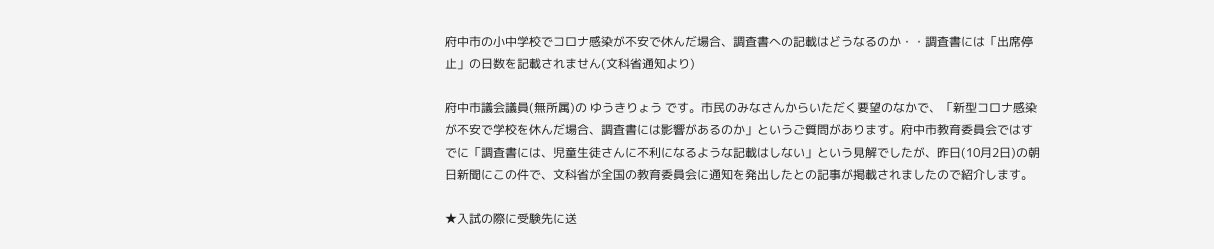府中市の小中学校でコロナ感染が不安で休んだ場合、調査書への記載はどうなるのか・・調査書には「出席停止」の日数を記載されません(文科省通知より)

府中市議会議員(無所属)の ゆうきりょう です。市民のみなさんからいただく要望のなかで、「新型コロナ感染が不安で学校を休んだ場合、調査書には影響があるのか」というご質問があります。府中市教育委員会ではすでに「調査書には、児童生徒さんに不利になるような記載はしない」という見解でしたが、昨日(10月2日)の朝日新聞にこの件で、文科省が全国の教育委員会に通知を発出したとの記事が掲載されましたので紹介します。

★入試の際に受験先に送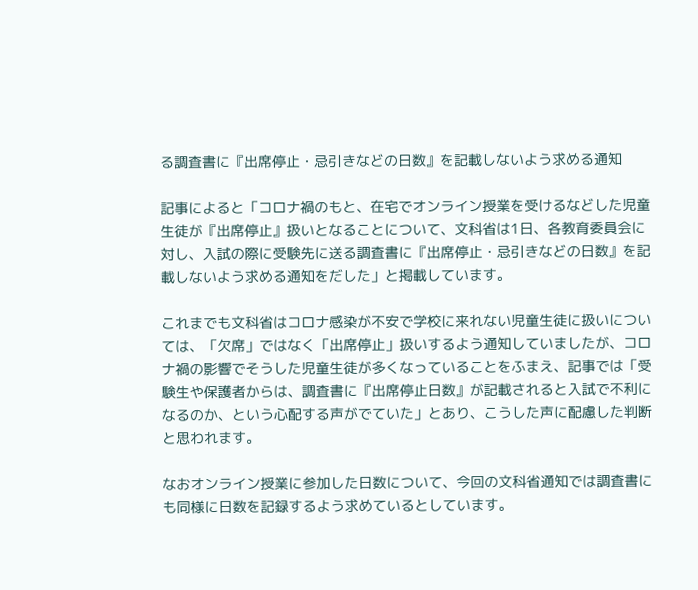る調査書に『出席停止・忌引きなどの日数』を記載しないよう求める通知

記事によると「コロナ禍のもと、在宅でオンライン授業を受けるなどした児童生徒が『出席停止』扱いとなることについて、文科省は1日、各教育委員会に対し、入試の際に受験先に送る調査書に『出席停止・忌引きなどの日数』を記載しないよう求める通知をだした」と掲載しています。

これまでも文科省はコロナ感染が不安で学校に来れない児童生徒に扱いについては、「欠席」ではなく「出席停止」扱いするよう通知していましたが、コロナ禍の影響でそうした児童生徒が多くなっていることをふまえ、記事では「受験生や保護者からは、調査書に『出席停止日数』が記載されると入試で不利になるのか、という心配する声がでていた」とあり、こうした声に配慮した判断と思われます。

なおオンライン授業に参加した日数について、今回の文科省通知では調査書にも同様に日数を記録するよう求めているとしています。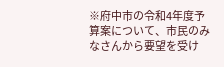※府中市の令和4年度予算案について、市民のみなさんから要望を受け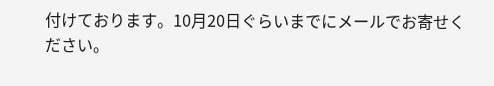付けております。10月20日ぐらいまでにメールでお寄せください。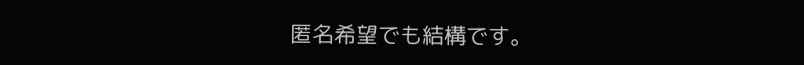匿名希望でも結構です。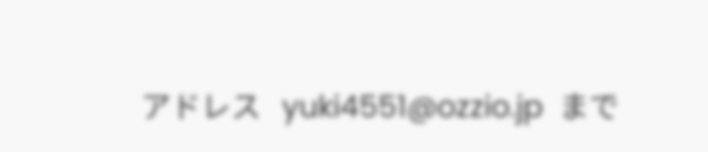アドレス   yuki4551@ozzio.jp  まで